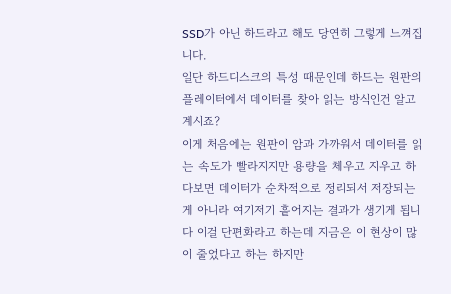SSD가 아닌 하드라고 해도 당연히 그렇게 느껴집니다.
일단 하드디스크의 특성 때문인데 하드는 원판의 플레이터에서 데이터를 찾아 읽는 방식인건 알고 계시죠?
이게 처음에는 원판이 암과 가까워서 데이터를 읽는 속도가 빨라지지만 용량을 체우고 지우고 하다보면 데이터가 순차적으로 정리되서 저장되는게 아니라 여기저기 흩어지는 결과가 생기게 됩니다 이걸 단편화라고 하는데 지금은 이 현상이 많이 줄었다고 하는 하지만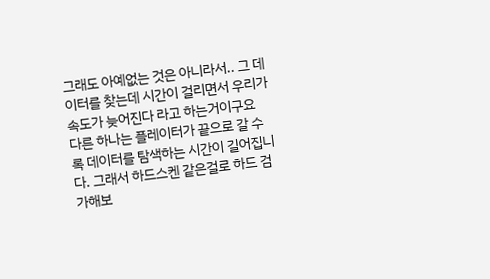그래도 아예없는 것은 아니라서.. 그 데이터를 찾는데 시간이 걸리면서 우리가 속도가 늦어진다 라고 하는거이구요
다른 하나는 플레이터가 끝으로 갈 수록 데이터를 탐색하는 시간이 길어집니다. 그래서 하드스켄 같은걸로 하드 검가해보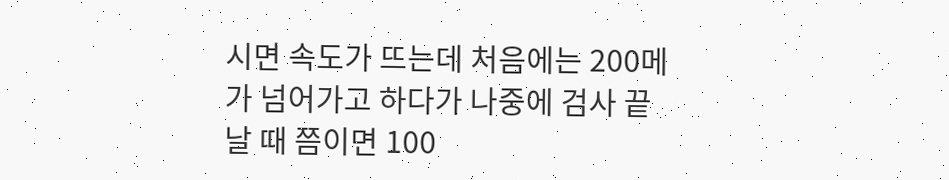시면 속도가 뜨는데 처음에는 200메가 넘어가고 하다가 나중에 검사 끝날 때 쯤이면 100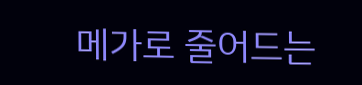메가로 줄어드는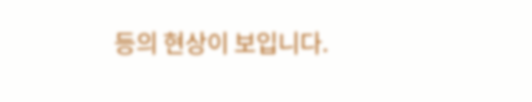등의 현상이 보입니다.